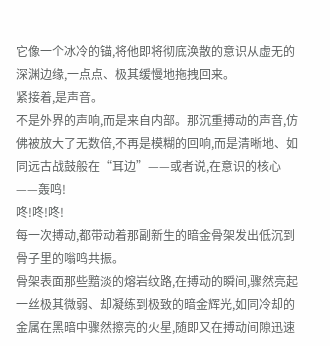它像一个冰冷的锚,将他即将彻底涣散的意识从虚无的深渊边缘,一点点、极其缓慢地拖拽回来。
紧接着,是声音。
不是外界的声响,而是来自内部。那沉重搏动的声音,仿佛被放大了无数倍,不再是模糊的回响,而是清晰地、如同远古战鼓般在“耳边”——或者说,在意识的核心——轰鸣!
咚!咚!咚!
每一次搏动,都带动着那副新生的暗金骨架发出低沉到骨子里的嗡鸣共振。
骨架表面那些黯淡的熔岩纹路,在搏动的瞬间,骤然亮起一丝极其微弱、却凝练到极致的暗金辉光,如同冷却的金属在黑暗中骤然擦亮的火星,随即又在搏动间隙迅速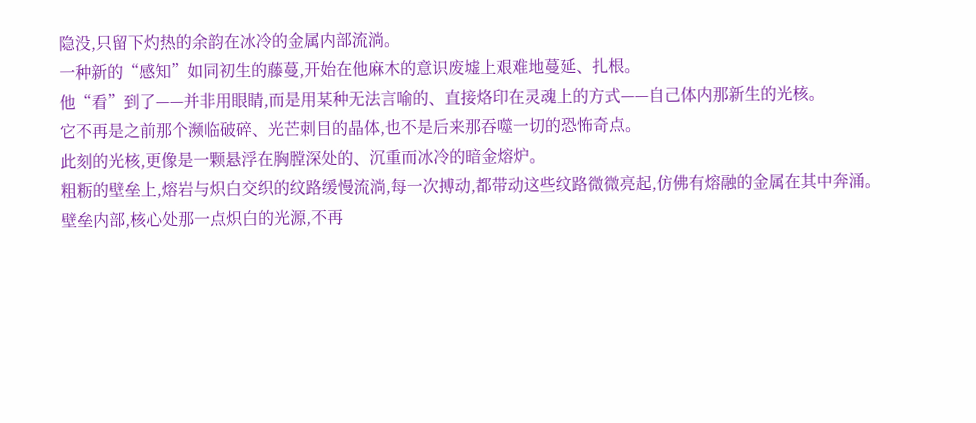隐没,只留下灼热的余韵在冰冷的金属内部流淌。
一种新的“感知”如同初生的藤蔓,开始在他麻木的意识废墟上艰难地蔓延、扎根。
他“看”到了——并非用眼睛,而是用某种无法言喻的、直接烙印在灵魂上的方式——自己体内那新生的光核。
它不再是之前那个濒临破碎、光芒刺目的晶体,也不是后来那吞噬一切的恐怖奇点。
此刻的光核,更像是一颗悬浮在胸膛深处的、沉重而冰冷的暗金熔炉。
粗粝的壁垒上,熔岩与炽白交织的纹路缓慢流淌,每一次搏动,都带动这些纹路微微亮起,仿佛有熔融的金属在其中奔涌。
壁垒内部,核心处那一点炽白的光源,不再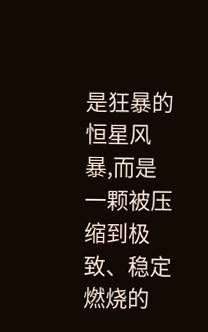是狂暴的恒星风暴,而是一颗被压缩到极致、稳定燃烧的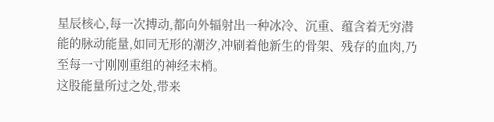星辰核心,每一次搏动,都向外辐射出一种冰冷、沉重、蕴含着无穷潜能的脉动能量,如同无形的潮汐,冲刷着他新生的骨架、残存的血肉,乃至每一寸刚刚重组的神经末梢。
这股能量所过之处,带来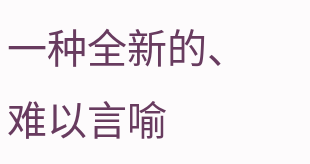一种全新的、难以言喻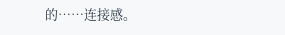的……连接感。